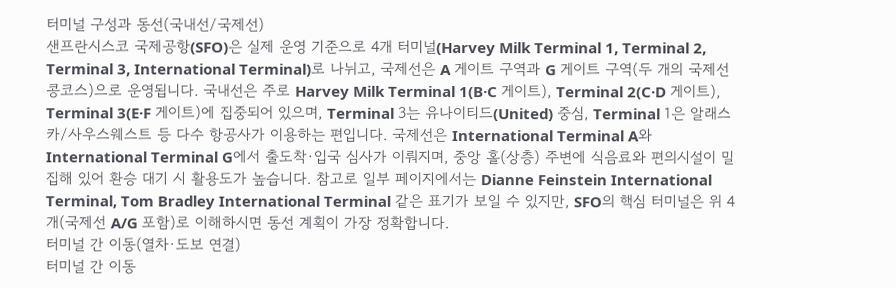터미널 구성과 동선(국내선/국제선)
샌프란시스코 국제공항(SFO)은 실제 운영 기준으로 4개 터미널(Harvey Milk Terminal 1, Terminal 2, Terminal 3, International Terminal)로 나뉘고, 국제선은 A 게이트 구역과 G 게이트 구역(두 개의 국제선 콩코스)으로 운영됩니다. 국내선은 주로 Harvey Milk Terminal 1(B·C 게이트), Terminal 2(C·D 게이트), Terminal 3(E·F 게이트)에 집중되어 있으며, Terminal 3는 유나이티드(United) 중심, Terminal 1은 알래스카/사우스웨스트 등 다수 항공사가 이용하는 편입니다. 국제선은 International Terminal A와 International Terminal G에서 출도착·입국 심사가 이뤄지며, 중앙 홀(상층) 주변에 식음료와 편의시설이 밀집해 있어 환승 대기 시 활용도가 높습니다. 참고로 일부 페이지에서는 Dianne Feinstein International Terminal, Tom Bradley International Terminal 같은 표기가 보일 수 있지만, SFO의 핵심 터미널은 위 4개(국제선 A/G 포함)로 이해하시면 동선 계획이 가장 정확합니다.
터미널 간 이동(열차·도보 연결)
터미널 간 이동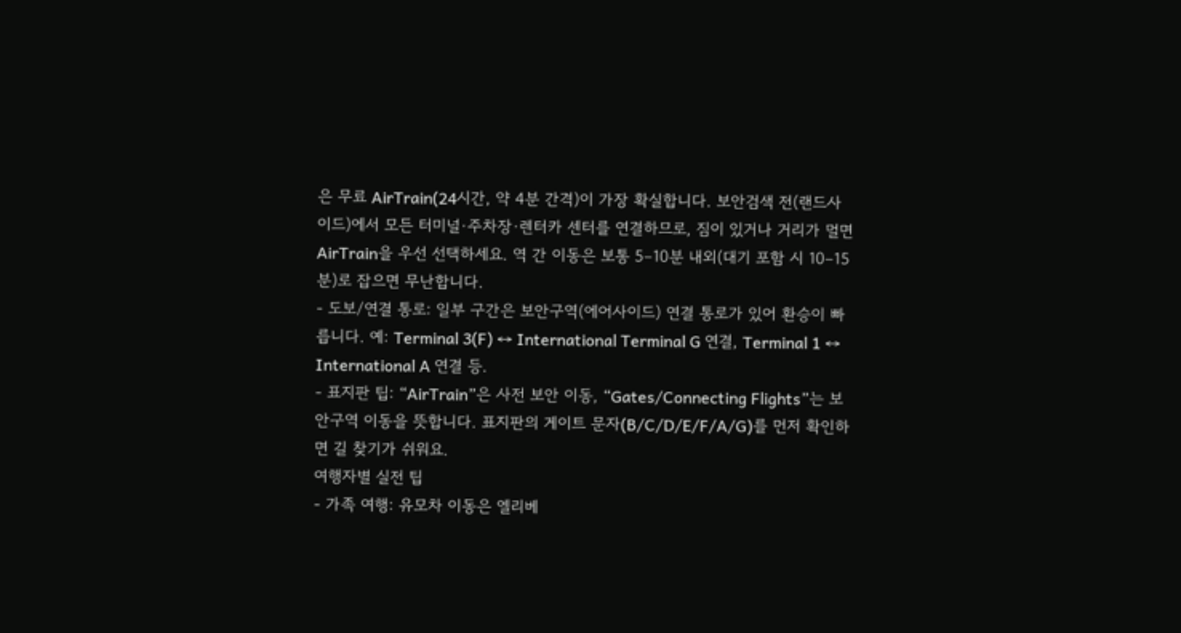은 무료 AirTrain(24시간, 약 4분 간격)이 가장 확실합니다. 보안검색 전(랜드사이드)에서 모든 터미널·주차장·렌터카 센터를 연결하므로, 짐이 있거나 거리가 멀면 AirTrain을 우선 선택하세요. 역 간 이동은 보통 5–10분 내외(대기 포함 시 10–15분)로 잡으면 무난합니다.
- 도보/연결 통로: 일부 구간은 보안구역(에어사이드) 연결 통로가 있어 환승이 빠릅니다. 예: Terminal 3(F) ↔ International Terminal G 연결, Terminal 1 ↔ International A 연결 등.
- 표지판 팁: “AirTrain”은 사전 보안 이동, “Gates/Connecting Flights”는 보안구역 이동을 뜻합니다. 표지판의 게이트 문자(B/C/D/E/F/A/G)를 먼저 확인하면 길 찾기가 쉬워요.
여행자별 실전 팁
- 가족 여행: 유모차 이동은 엘리베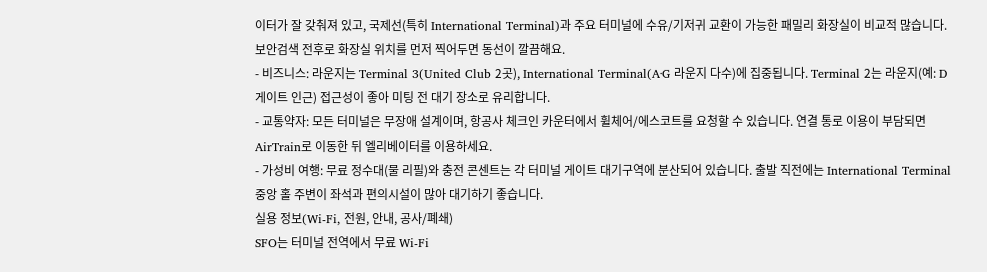이터가 잘 갖춰져 있고, 국제선(특히 International Terminal)과 주요 터미널에 수유/기저귀 교환이 가능한 패밀리 화장실이 비교적 많습니다. 보안검색 전후로 화장실 위치를 먼저 찍어두면 동선이 깔끔해요.
- 비즈니스: 라운지는 Terminal 3(United Club 2곳), International Terminal(A·G 라운지 다수)에 집중됩니다. Terminal 2는 라운지(예: D 게이트 인근) 접근성이 좋아 미팅 전 대기 장소로 유리합니다.
- 교통약자: 모든 터미널은 무장애 설계이며, 항공사 체크인 카운터에서 휠체어/에스코트를 요청할 수 있습니다. 연결 통로 이용이 부담되면 AirTrain로 이동한 뒤 엘리베이터를 이용하세요.
- 가성비 여행: 무료 정수대(물 리필)와 충전 콘센트는 각 터미널 게이트 대기구역에 분산되어 있습니다. 출발 직전에는 International Terminal 중앙 홀 주변이 좌석과 편의시설이 많아 대기하기 좋습니다.
실용 정보(Wi‑Fi, 전원, 안내, 공사/폐쇄)
SFO는 터미널 전역에서 무료 Wi‑Fi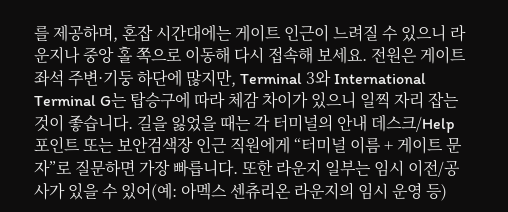를 제공하며, 혼잡 시간대에는 게이트 인근이 느려질 수 있으니 라운지나 중앙 홀 쪽으로 이동해 다시 접속해 보세요. 전원은 게이트 좌석 주변·기둥 하단에 많지만, Terminal 3와 International Terminal G는 탑승구에 따라 체감 차이가 있으니 일찍 자리 잡는 것이 좋습니다. 길을 잃었을 때는 각 터미널의 안내 데스크/Help 포인트 또는 보안검색장 인근 직원에게 “터미널 이름 + 게이트 문자”로 질문하면 가장 빠릅니다. 또한 라운지 일부는 임시 이전/공사가 있을 수 있어(예: 아멕스 센츄리온 라운지의 임시 운영 등)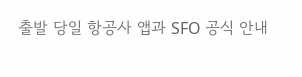출발 당일 항공사 앱과 SFO 공식 안내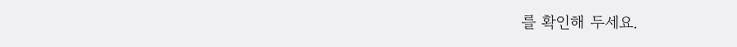를 확인해 두세요.